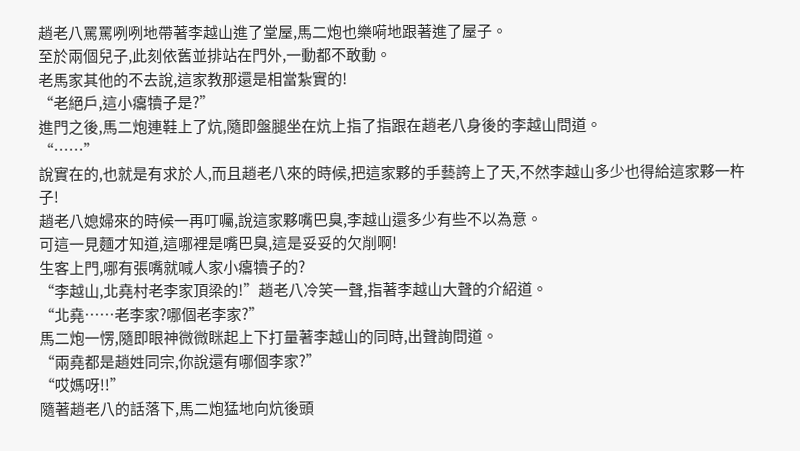趙老八罵罵咧咧地帶著李越山進了堂屋,馬二炮也樂嗬地跟著進了屋子。
至於兩個兒子,此刻依舊並排站在門外,一動都不敢動。
老馬家其他的不去說,這家教那還是相當紮實的!
“老絕戶,這小癟犢子是?”
進門之後,馬二炮連鞋上了炕,隨即盤腿坐在炕上指了指跟在趙老八身後的李越山問道。
“……”
說實在的,也就是有求於人,而且趙老八來的時候,把這家夥的手藝誇上了天,不然李越山多少也得給這家夥一杵子!
趙老八媳婦來的時候一再叮囑,說這家夥嘴巴臭,李越山還多少有些不以為意。
可這一見麵才知道,這哪裡是嘴巴臭,這是妥妥的欠削啊!
生客上門,哪有張嘴就喊人家小癟犢子的?
“李越山,北堯村老李家頂梁的!”趙老八冷笑一聲,指著李越山大聲的介紹道。
“北堯……老李家?哪個老李家?”
馬二炮一愣,隨即眼神微微眯起上下打量著李越山的同時,出聲詢問道。
“兩堯都是趙姓同宗,你說還有哪個李家?”
“哎媽呀!!”
隨著趙老八的話落下,馬二炮猛地向炕後頭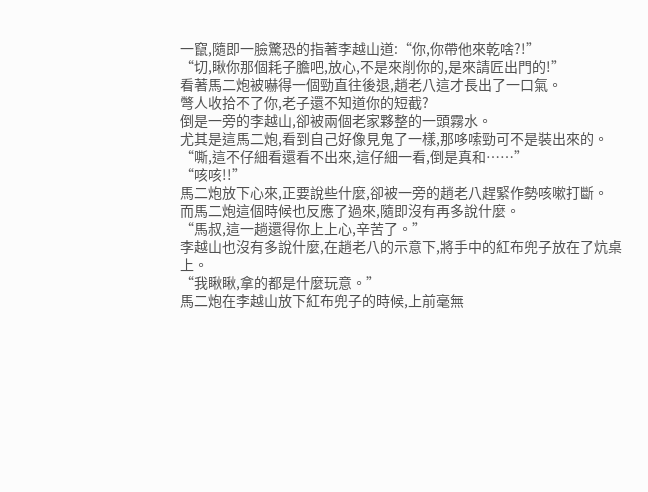一竄,隨即一臉驚恐的指著李越山道:“你,你帶他來乾啥?!”
“切,瞅你那個耗子膽吧,放心,不是來削你的,是來請匠出門的!”
看著馬二炮被嚇得一個勁直往後退,趙老八這才長出了一口氣。
彆人收拾不了你,老子還不知道你的短截?
倒是一旁的李越山,卻被兩個老家夥整的一頭霧水。
尤其是這馬二炮,看到自己好像見鬼了一樣,那哆嗦勁可不是裝出來的。
“嘶,這不仔細看還看不出來,這仔細一看,倒是真和……”
“咳咳!!”
馬二炮放下心來,正要說些什麼,卻被一旁的趙老八趕緊作勢咳嗽打斷。
而馬二炮這個時候也反應了過來,隨即沒有再多說什麼。
“馬叔,這一趟還得你上上心,辛苦了。”
李越山也沒有多說什麼,在趙老八的示意下,將手中的紅布兜子放在了炕桌上。
“我瞅瞅,拿的都是什麼玩意。”
馬二炮在李越山放下紅布兜子的時候,上前毫無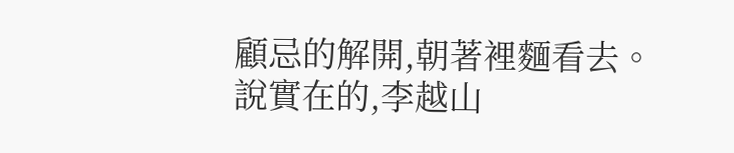顧忌的解開,朝著裡麵看去。
說實在的,李越山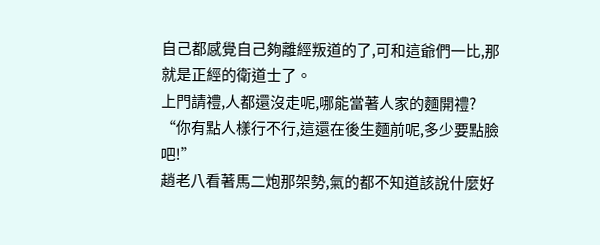自己都感覺自己夠離經叛道的了,可和這爺們一比,那就是正經的衛道士了。
上門請禮,人都還沒走呢,哪能當著人家的麵開禮?
“你有點人樣行不行,這還在後生麵前呢,多少要點臉吧!”
趙老八看著馬二炮那架勢,氣的都不知道該說什麼好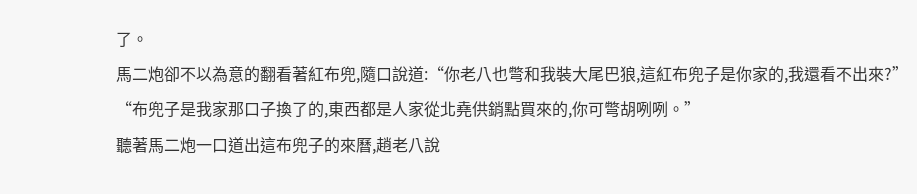了。
馬二炮卻不以為意的翻看著紅布兜,隨口說道:“你老八也彆和我裝大尾巴狼,這紅布兜子是你家的,我還看不出來?”
“布兜子是我家那口子換了的,東西都是人家從北堯供銷點買來的,你可彆胡咧咧。”
聽著馬二炮一口道出這布兜子的來曆,趙老八說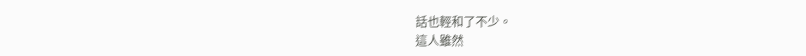話也輕和了不少。
這人雖然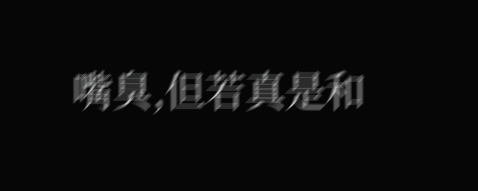嘴臭,但若真是和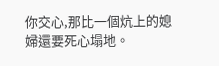你交心,那比一個炕上的媳婦還要死心塌地。